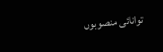توانائی منصوبوں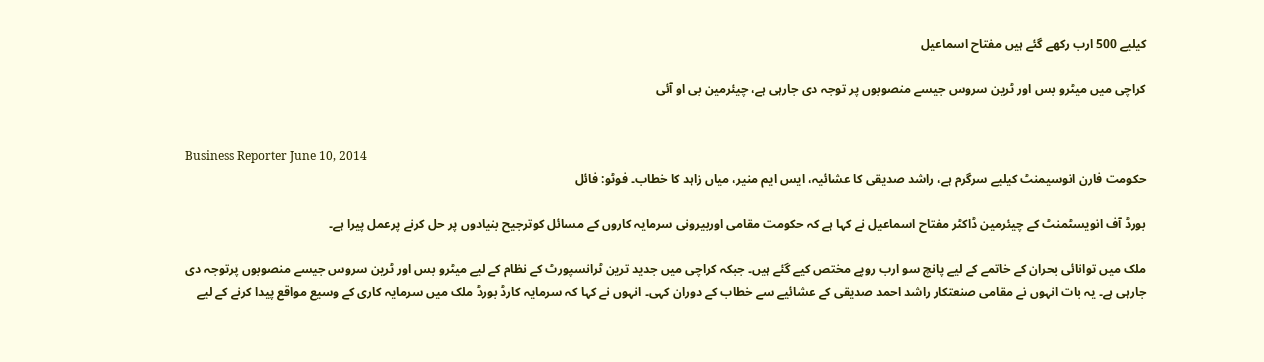کیلیے 500 ارب رکھے گئے ہیں مفتاح اسماعیل

کراچی میں میٹرو بس اور ٹرین سروس جیسے منصوبوں پر توجہ دی جارہی ہے، چیئرمین بی او آئی


Business Reporter June 10, 2014
حکومت فارن انوسیمنٹ کیلیے سرگرم ہے، راشد صدیقی کا عشائیہ، ایس ایم منیر، میاں زاہد کا خطاب۔ فوٹو: فائل

بورڈ آف انویسٹمنٹ کے چیئرمین ڈاکٹر مفتاح اسماعیل نے کہا ہے کہ حکومت مقامی اوربیرونی سرمایہ کاروں کے مسائل کوترجیح بنیادوں پر حل کرنے پرعمل پیرا ہے۔

ملک میں توانائی بحران کے خاتمے کے لیے پانچ سو ارب روپے مختص کیے گئے ہیں۔ جبکہ کراچی میں جدید ترین ٹرانسپورٹ کے نظام کے لیے میٹرو بس اور ٹرین سروس جیسے منصوبوں پرتوجہ دی جارہی ہے۔ یہ بات انہوں نے مقامی صنعتکار راشد احمد صدیقی کے عشائیے سے خطاب کے دوران کہی۔ انہوں نے کہا کہ سرمایہ کارڈ بورڈ ملک میں سرمایہ کاری کے وسیع مواقع پیدا کرنے کے لیے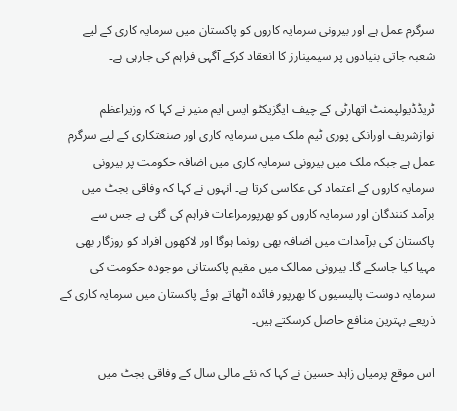سرگرم عمل ہے اور بیرونی سرمایہ کاروں کو پاکستان میں سرمایہ کاری کے لیے شعبہ جاتی بنیادوں پر سیمینارز کا انعقاد کرکے آگہی فراہم کی جارہی ہے۔

ٹریڈڈیولپمنٹ اتھارٹی کے چیف ایگزیکٹو ایس ایم منیر نے کہا کہ وزیراعظم نوازشریف اورانکی پوری ٹیم ملک میں سرمایہ کاری اور صنعتکاری کے لیے سرگرم عمل ہے جبکہ ملک میں بیرونی سرمایہ کاری میں اضافہ حکومت پر بیرونی سرمایہ کاروں کے اعتماد کی عکاسی کرتا ہے۔ انہوں نے کہا کہ وفاقی بجٹ میں برآمد کنندگان اور سرمایہ کاروں کو بھرپورمراعات فراہم کی گئی ہے جس سے پاکستان کی برآمدات میں اضافہ بھی رونما ہوگا اور لاکھوں افراد کو روزگار بھی مہیا کیا جاسکے گا۔ بیرونی ممالک میں مقیم پاکستانی موجودہ حکومت کی سرمایہ دوست پالیسیوں کا بھرپور فائدہ اٹھاتے ہوئے پاکستان میں سرمایہ کاری کے ذریعے بہترین منافع حاصل کرسکتے ہیں۔

اس موقع پرمیاں زاہد حسین نے کہا کہ نئے مالی سال کے وفاقی بجٹ میں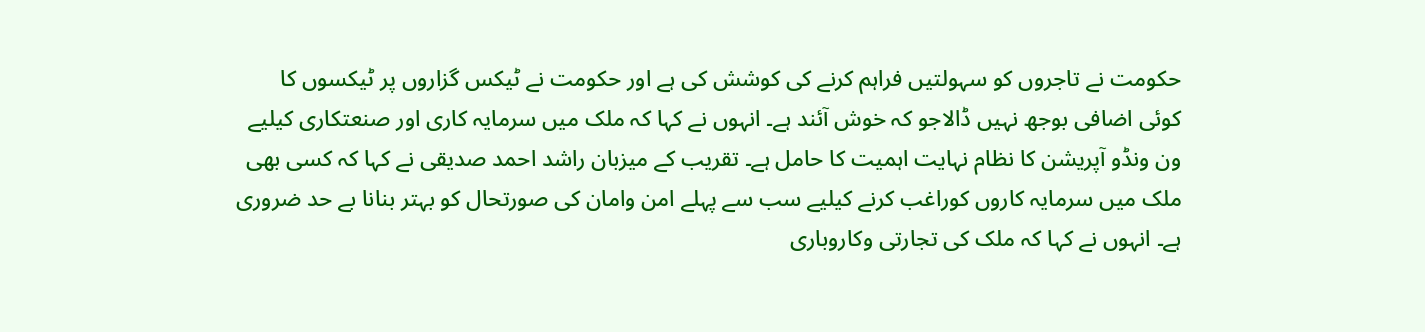حکومت نے تاجروں کو سہولتیں فراہم کرنے کی کوشش کی ہے اور حکومت نے ٹیکس گزاروں پر ٹیکسوں کا کوئی اضافی بوجھ نہیں ڈالاجو کہ خوش آئند ہے۔ انہوں نے کہا کہ ملک میں سرمایہ کاری اور صنعتکاری کیلیے ون ونڈو آپریشن کا نظام نہایت اہمیت کا حامل ہے۔ تقریب کے میزبان راشد احمد صدیقی نے کہا کہ کسی بھی ملک میں سرمایہ کاروں کوراغب کرنے کیلیے سب سے پہلے امن وامان کی صورتحال کو بہتر بنانا بے حد ضروری ہے۔ انہوں نے کہا کہ ملک کی تجارتی وکاروباری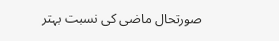صورتحال ماضی کی نسبت بہتر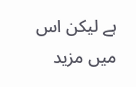ہے لیکن اس میں مزید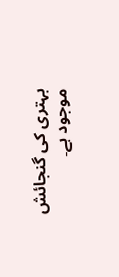بہتری کی گنجائش موجود ہے۔